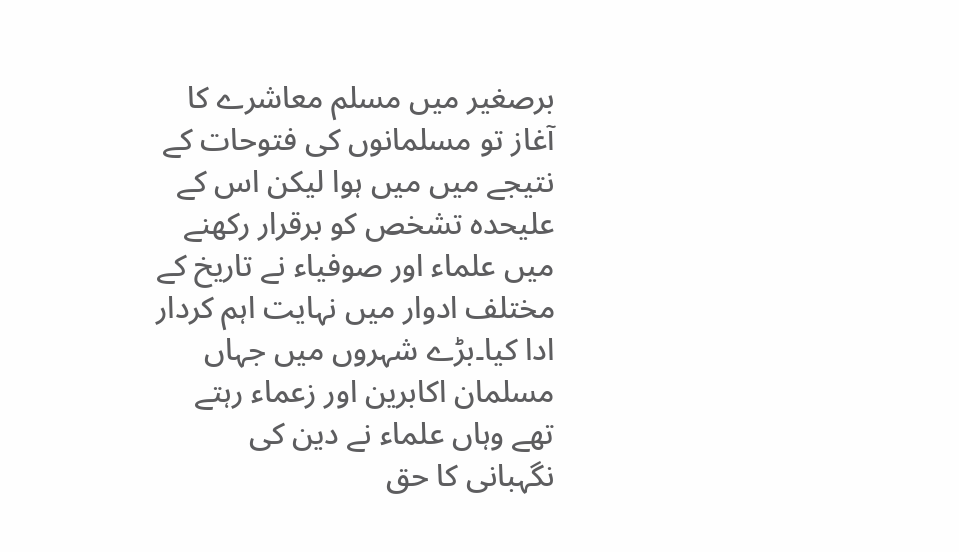برصغیر میں مسلم معاشرے کا آغاز تو مسلمانوں کی فتوحات کے نتیجے میں میں ہوا لیکن اس کے علیحدہ تشخص کو برقرار رکھنے میں علماء اور صوفیاء نے تاریخ کے مختلف ادوار میں نہایت اہم کردار ادا کیا۔بڑے شہروں میں جہاں مسلمان اکابرین اور زعماء رہتے تھے وہاں علماء نے دین کی نگہبانی کا حق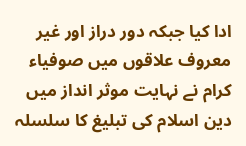ادا کیا جبکہ دور دراز اور غیر معروف علاقوں میں صوفیاء کرام نے نہایت موثر انداز میں دین اسلام کی تبلیغ کا سلسلہ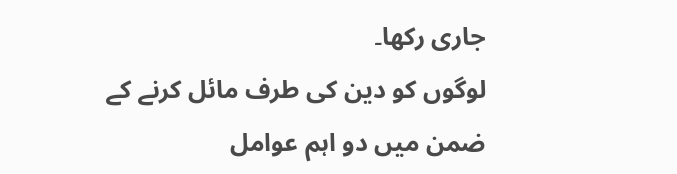جاری رکھا۔
لوگوں کو دین کی طرف مائل کرنے کے ضمن میں دو اہم عوامل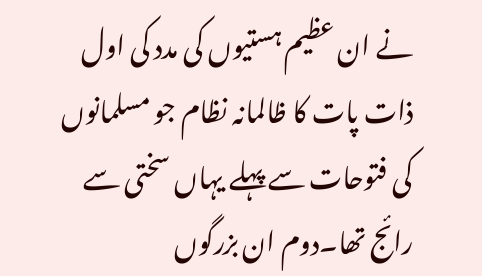نے ان عظیم ہستیوں کی مدد کی اول ذات پات کا ظالمانہ نظام جو مسلمانوں کی فتوحات سے پہلے یہاں سختی سے رائج تھا۔دوم ان بزرگوں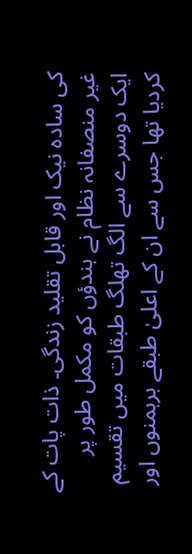کی سادہ نیک اور قابل تقلید زندگی۔ ذات پات کے غیر منصفانہ نظام نے ہندؤں کو مکمل طور پر ایک دوسرے سے الگ تھلگ طبقات میں تقسیم کردیا تھا جس سے ان کے اعلیٰ طبقے برہمنوں اور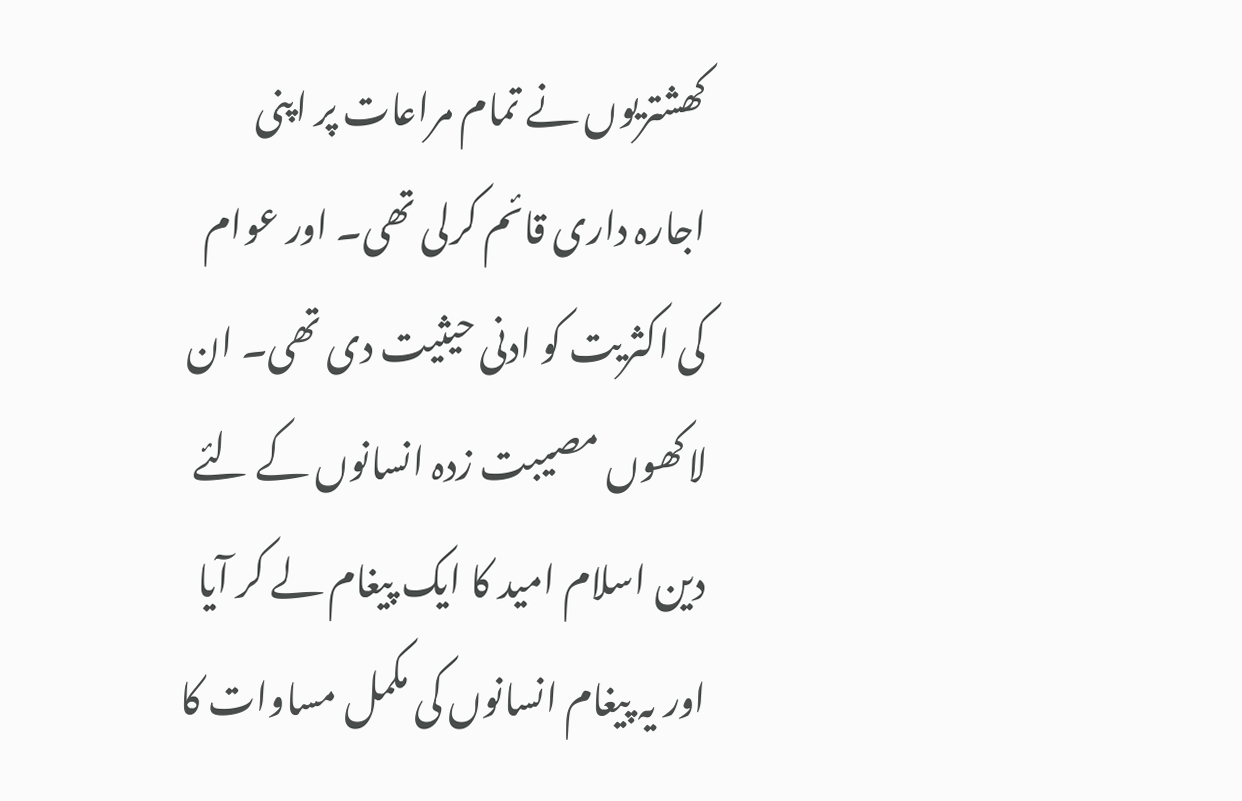کھشتریوں نے تمام مراعات پر اپنی اجارہ داری قائم کرلی تھی۔ اور عوام کی اکثریت کو ادنی حیثیت دی تھی۔ ان لاکھوں مصیبت زدہ انسانوں کے لئے دین اسلام امید کا ایک پیغام لے کر آیا
اور یہ پیغام انسانوں کی مکمل مساوات کا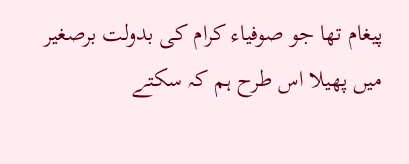پیغام تھا جو صوفیاء کرام کی بدولت برصغیر میں پھیلا اس طرح ہم کہ سکتے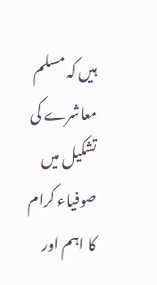ہیں کہ مسلم معاشرے کی تشکیل میں صوفیاء کرام کا اہم اور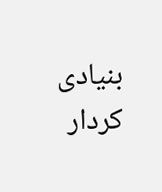بنیادی کردار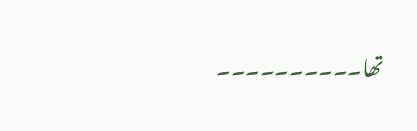تھا۔۔۔۔۔۔۔۔۔۔